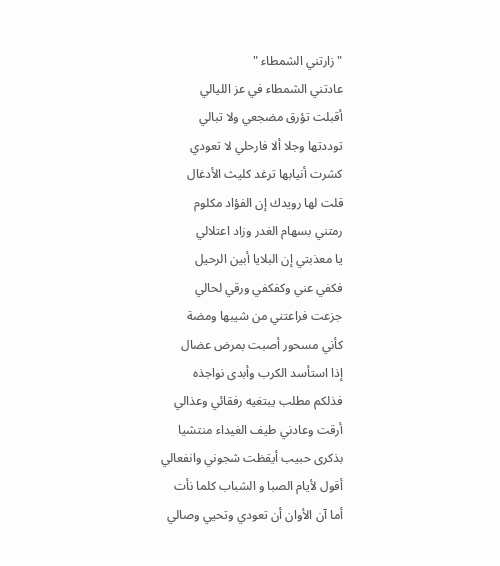"زارتني الشمطاء "
عادتني الشمطاء في عز الليالي
أقبلت تؤرق مضجعي ولا تبالي
توددتها وجلا ألا فارحلي لا تعودي
كشرت أنيابها ترغد كليث الأدغال
قلت لها رويدك إن الفؤاد مكلوم
رمتني بسهام الغدر وزاد اعتلالي
يا معذبتي إن البلايا أبين الرحيل
فكفي عني وكفكفي ورقي لحالي
جزعت فراعتني من شيبها ومضة
كأني مسحور أصبت بمرض عضال
إذا استأسد الكرب وأبدى نواجذه
فذلكم مطلب يبتغيه رفقائي وعذالي
أرقت وعادني طيف الغيداء منتشيا
بذكرى حبيب أيقظت شجوني وانفعالي
أقول لأيام الصبا و الشباب كلما نأت
أما آن الأوان أن تعودي وتحيي وصالي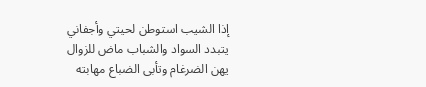إذا الشيب استوطن لحيتي وأجفاني
يتبدد السواد والشباب ماض للزوال
يهن الضرغام وتأبى الضباع مهابته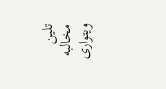تلين مخالبه ويتوارى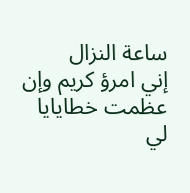ساعة النزال
إني امرؤ كريم وإن عظمت خطايايا
لي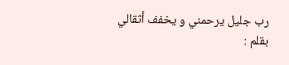رب جليل يرحمني و يخفف أثقالي
بقلم :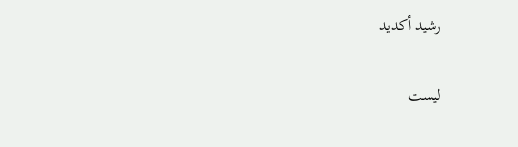رشيد أكديد

ليست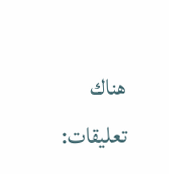هناك تعليقات: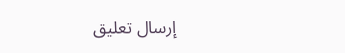إرسال تعليق